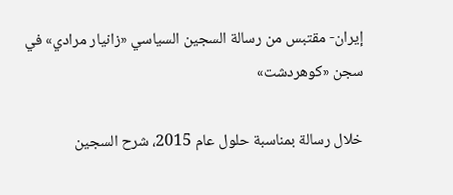إيران- مقتبس من رسالة السجين السياسي «زانيار مرادي» في سجن «کوهردشت»

خلال رسالة بمناسبة حلول عام 2015، شرح السجين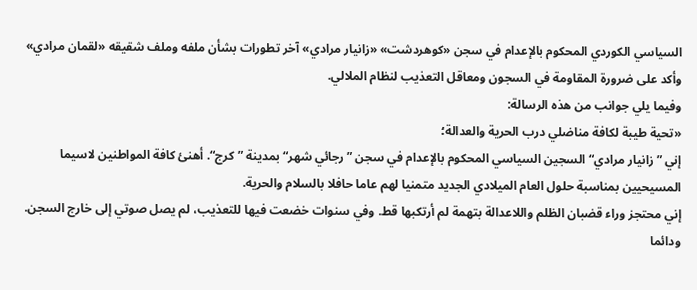السياسي الکوردي المحکوم بالإعدام في سجن «کوهردشت» «زانيار مرادي» آخر تطورات بشأن ملفه وملف شقيقه «لقمان مرادي» وأکد علی ضرورة المقاومة في السجون ومعاقل التعذيب لنظام الملالي.
وفيما يلي جوانب من هذه الرسالة:
«تحية طيبة لکافة مناضلي درب الحرية والعدالة؛
إني ”زانيار مرادي“ السجين السياسي المحکوم بالإعدام في سجن ”رجائي شهر“ بمدينة ”کرج“. أهنئ کافة المواطنين لاسيما المسيحيين بمناسبة حلول العام الميلادي الجديد متمنيا لهم عاما حافلا بالسلام والحرية.
إني محتجز وراء قضبان الظلم واللاعدالة بتهمة لم أرتکبها قط. وفي سنوات خضعت فيها للتعذيب، لم يصل صوتي إلی خارج السجن.
ودائما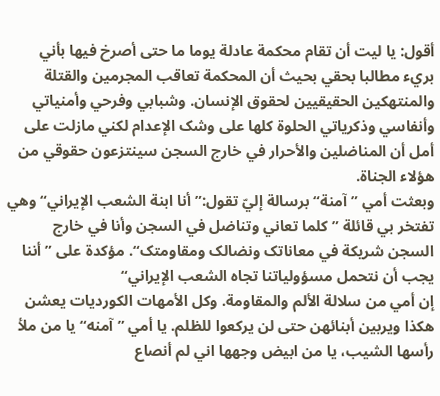أقول: يا ليت أن تقام محکمة عادلة يوما ما حتی أصرخ فيها بأني بريء مطالبا بحقي بحيث أن المحکمة تعاقب المجرمين والقتلة والمنتهکين الحقيقيين لحقوق الإنسان. وشبابي وفرحي وأمنياتي وأنفاسي وذکرياتي الحلوة کلها علی وشک الإعدام لکني مازلت علی أمل أن المناضلين والأحرار في خارج السجن سينتزعون حقوقي من هؤلاء الجناة.
وبعثت أمي ”آمنة“ برسالة إليّ تقول:” أنا ابنة الشعب الإيراني“ وهي تفتخر بي قائلة ”کلما تعاني وتناضل في السجن وأنا في خارج السجن شريکة في معاناتک ونضالک ومقاومتک“. مؤکدة علی ”أننا يجب أن نتحمل مسؤولياتنا تجاه الشعب الإيراني“
إن أمي من سلالة الألم والمقاومة. وکل الأمهات الکورديات يعشن هکذا ويربين أبنائهن حتی لن يرکعوا للظلم. يا أمي ”آمنه“ يا من ملأ رأسها الشيب، يا من ابيض وجهها اني لم أنصاع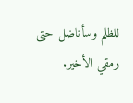للظلم وسأناضل حتی رمقي الأخير.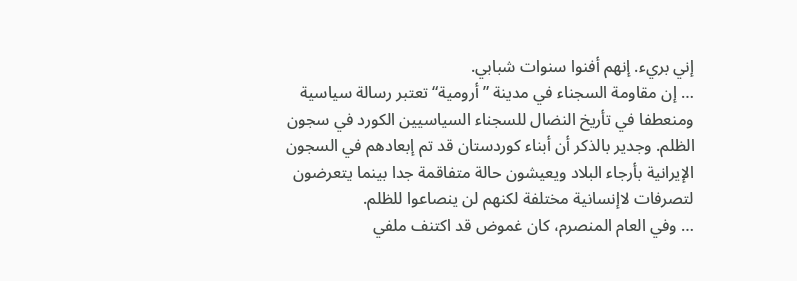إني بريء. إنهم أفنوا سنوات شبابي.
… إن مقاومة السجناء في مدينة ”أرومية“ تعتبر رسالة سياسية ومنعطفا في تأريخ النضال للسجناء السياسيين الکورد في سجون الظلم. وجدير بالذکر أن أبناء کوردستان قد تم إبعادهم في السجون الإيرانية بأرجاء البلاد ويعيشون حالة متفاقمة جدا بينما يتعرضون لتصرفات لاإنسانية مختلفة لکنهم لن ينصاعوا للظلم.
… وفي العام المنصرم، کان غموض قد اکتنف ملفي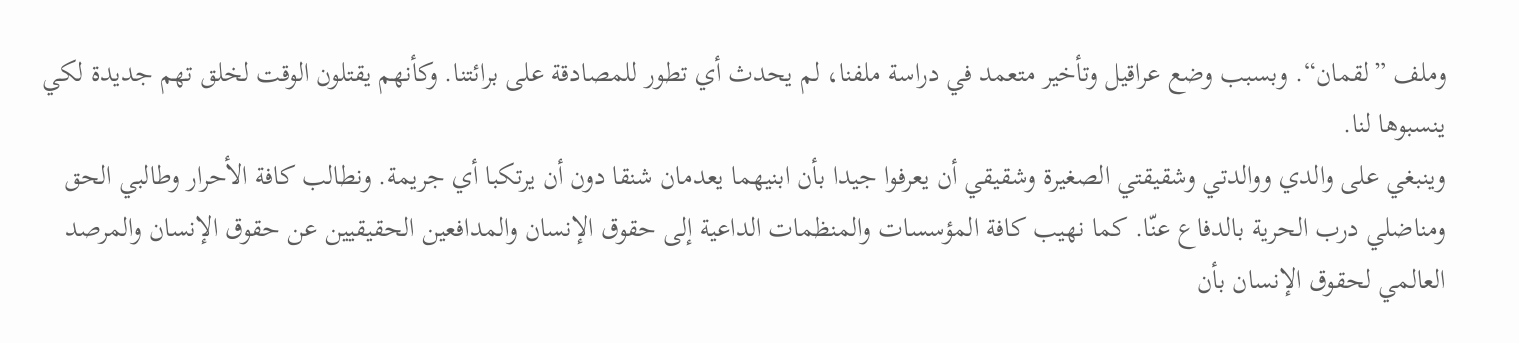وملف ”لقمان“. وبسبب وضع عراقيل وتأخير متعمد في دراسة ملفنا، لم يحدث أي تطور للمصادقة علی برائتنا. وکأنهم يقتلون الوقت لخلق تهم جديدة لکي ينسبوها لنا.
وينبغي علی والدي ووالدتي وشقيقتي الصغيرة وشقيقي أن يعرفوا جيدا بأن ابنيهما يعدمان شنقا دون أن يرتکبا أي جريمة. ونطالب کافة الأحرار وطالبي الحق ومناضلي درب الحرية بالدفاع عنّا. کما نهيب کافة المؤسسات والمنظمات الداعية إلی حقوق الإنسان والمدافعين الحقيقيين عن حقوق الإنسان والمرصد العالمي لحقوق الإنسان بأن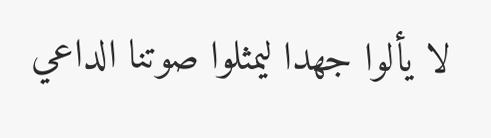لا يألوا جهدا ليمثلوا صوتنا الداعي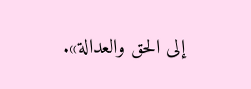إلی الحق والعدالة».